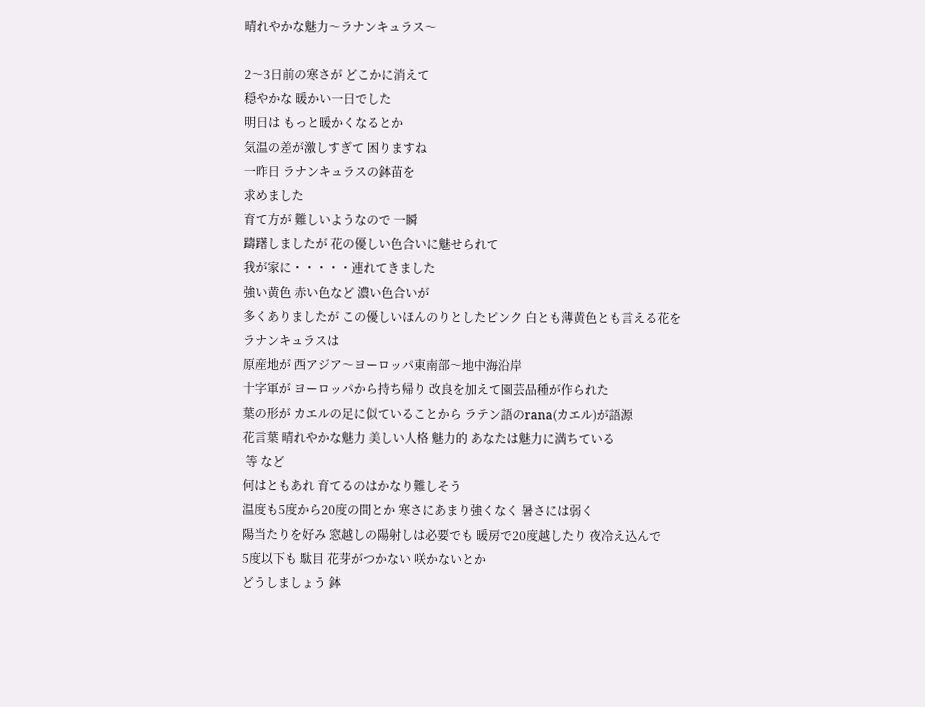晴れやかな魅力〜ラナンキュラス〜

2〜3日前の寒さが どこかに消えて
穏やかな 暖かい一日でした
明日は もっと暖かくなるとか
気温の差が激しすぎて 困りますね
一昨日 ラナンキュラスの鉢苗を
求めました
育て方が 難しいようなので 一瞬
躊躇しましたが 花の優しい色合いに魅せられて
我が家に・・・・・連れてきました
強い黄色 赤い色など 濃い色合いが
多くありましたが この優しいほんのりとしたピンク 白とも薄黄色とも言える花を
ラナンキュラスは
原産地が 西アジア〜ヨーロッパ東南部〜地中海沿岸
十字軍が ヨーロッパから持ち帰り 改良を加えて園芸品種が作られた
葉の形が カエルの足に似ていることから ラテン語のrana(カエル)が語源
花言葉 晴れやかな魅力 美しい人格 魅力的 あなたは魅力に満ちている
 等 など
何はともあれ 育てるのはかなり難しそう
温度も5度から20度の間とか 寒さにあまり強くなく 暑さには弱く
陽当たりを好み 窓越しの陽射しは必要でも 暖房で20度越したり 夜冷え込んで
5度以下も 駄目 花芽がつかない 咲かないとか
どうしましょう 鉢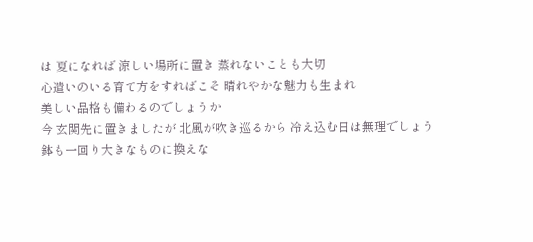は 夏になれば 涼しい場所に置き 蒸れないことも大切
心遣いのいる育て方をすればこそ 晴れやかな魅力も生まれ
美しい品格も備わるのでしょうか
今 玄関先に置きましたが 北風が吹き巡るから 冷え込む日は無理でしょう
鉢も一回り大きなものに換えな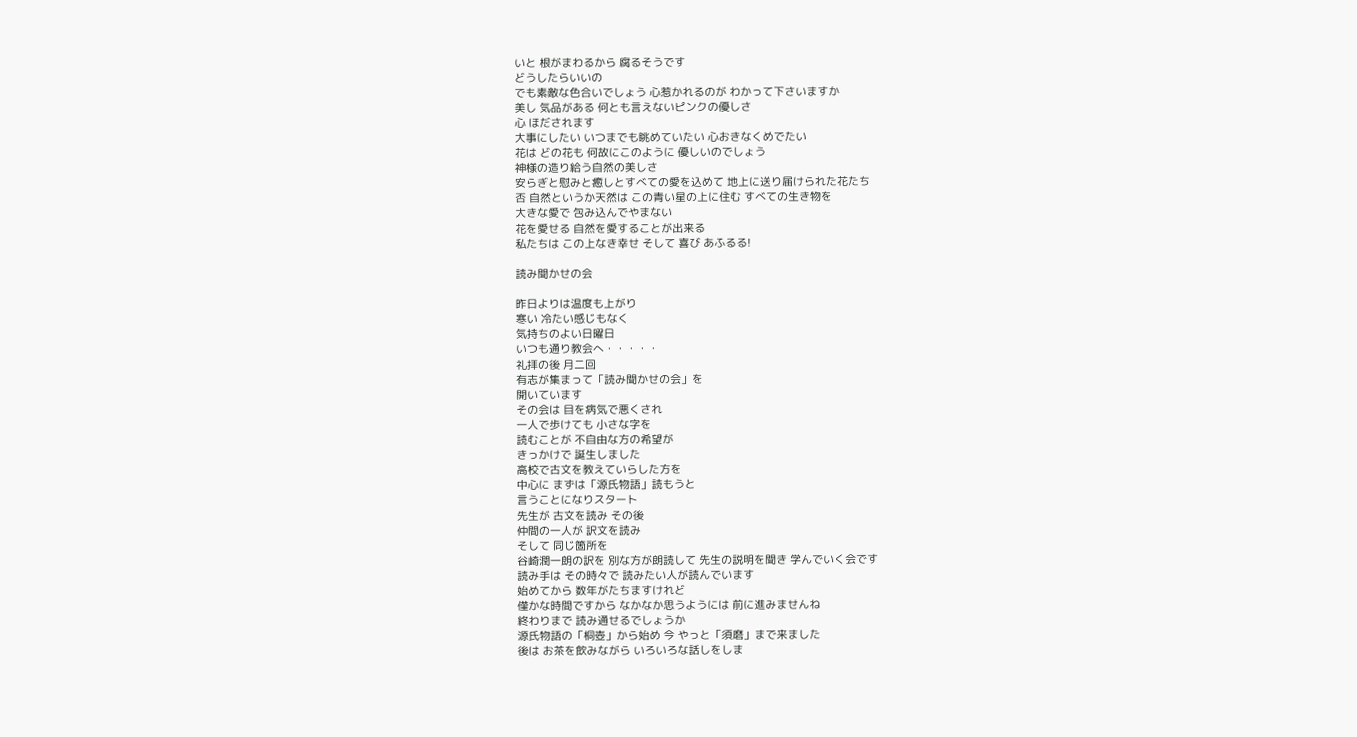いと 根がまわるから 腐るそうです
どうしたらいいの
でも素敵な色合いでしょう 心惹かれるのが わかって下さいますか
美し 気品がある 何とも言えないピンクの優しさ
心 ほだされます
大事にしたい いつまでも眺めていたい 心おきなくめでたい
花は どの花も 何故にこのように 優しいのでしょう
神様の造り給う自然の美しさ
安らぎと慰みと癒しとすべての愛を込めて 地上に送り届けられた花たち
否 自然というか天然は この青い星の上に住む すべての生き物を
大きな愛で 包み込んでやまない
花を愛せる 自然を愛することが出来る
私たちは この上なき幸せ そして 喜び あふるる!

読み聞かせの会

昨日よりは温度も上がり
寒い 冷たい感じもなく
気持ちのよい日曜日
いつも通り教会へ・・・・・
礼拝の後 月二回
有志が集まって「読み聞かせの会」を
開いています
その会は 目を病気で悪くされ
一人で歩けても 小さな字を
読むことが 不自由な方の希望が
きっかけで 誕生しました
高校で古文を教えていらした方を
中心に まずは「源氏物語」読もうと
言うことになりスタート
先生が 古文を読み その後
仲間の一人が 訳文を読み
そして 同じ箇所を
谷崎潤一朗の訳を 別な方が朗読して 先生の説明を聞き 学んでいく会です
読み手は その時々で 読みたい人が読んでいます
始めてから 数年がたちますけれど
僅かな時間ですから なかなか思うようには 前に進みませんね
終わりまで 読み通せるでしょうか
源氏物語の「桐壺」から始め 今 やっと「須磨」まで来ました
後は お茶を飲みながら いろいろな話しをしま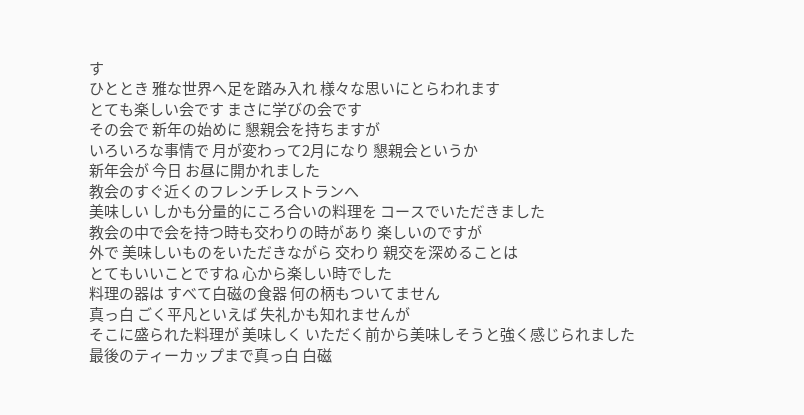す
ひととき 雅な世界へ足を踏み入れ 様々な思いにとらわれます
とても楽しい会です まさに学びの会です
その会で 新年の始めに 懇親会を持ちますが
いろいろな事情で 月が変わって2月になり 懇親会というか
新年会が 今日 お昼に開かれました
教会のすぐ近くのフレンチレストランへ
美味しい しかも分量的にころ合いの料理を コースでいただきました
教会の中で会を持つ時も交わりの時があり 楽しいのですが
外で 美味しいものをいただきながら 交わり 親交を深めることは
とてもいいことですね 心から楽しい時でした
料理の器は すべて白磁の食器 何の柄もついてません
真っ白 ごく平凡といえば 失礼かも知れませんが
そこに盛られた料理が 美味しく いただく前から美味しそうと強く感じられました
最後のティーカップまで真っ白 白磁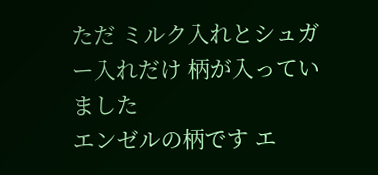ただ ミルク入れとシュガー入れだけ 柄が入っていました
エンゼルの柄です エ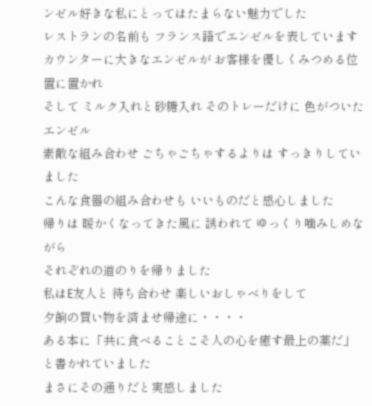ンゼル好きな私にとってはたまらない魅力でした
レストランの名前も フランス語でエンゼルを表しています
カウンターに大きなエンゼルが お客様を優しくみつめる位置に置かれ
そして ミルク入れと砂糖入れ そのトレーだけに 色がついたエンゼル
素敵な組み合わせ ごちゃごちゃするよりは すっきりしていました
こんな食器の組み合わせも いいものだと感心しました
帰りは 暖かくなってきた風に 誘われて ゆっくり噛みしめながら
それぞれの道のりを帰りました
私はE友人と 待ち合わせ 楽しいおしゃべりをして
夕餉の買い物を済ませ帰途に・・・・
ある本に「共に食べることこそ人の心を癒す最上の薬だ」と書かれていました
まさにその通りだと実感しました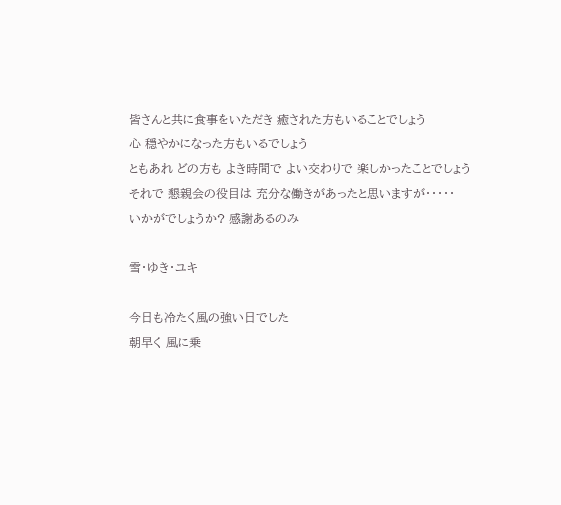皆さんと共に食事をいただき 癒された方もいることでしょう
心 穏やかになった方もいるでしょう
ともあれ どの方も よき時間で よい交わりで 楽しかったことでしょう
それで 懇親会の役目は 充分な働きがあったと思いますが・・・・・
いかがでしょうか? 感謝あるのみ

雪・ゆき・ユキ

今日も冷たく風の強い日でした
朝早く 風に乗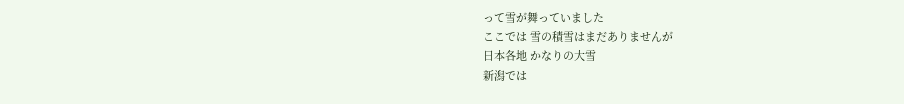って雪が舞っていました
ここでは 雪の積雪はまだありませんが
日本各地 かなりの大雪
新潟では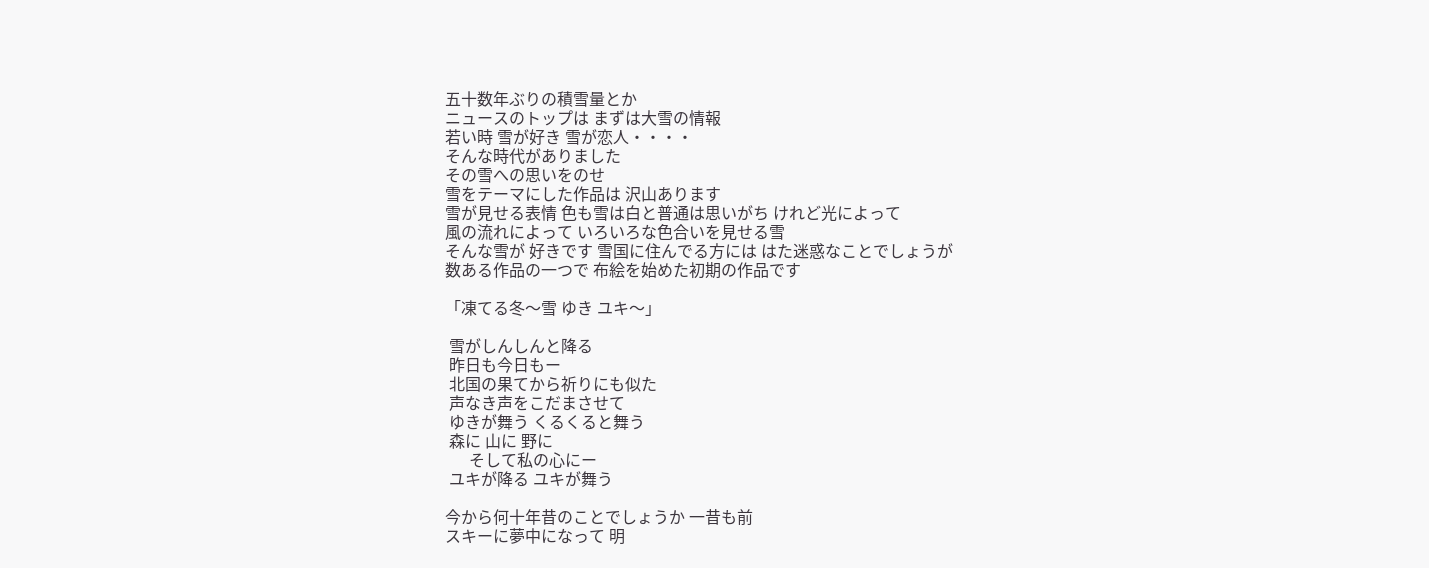五十数年ぶりの積雪量とか
ニュースのトップは まずは大雪の情報
若い時 雪が好き 雪が恋人・・・・
そんな時代がありました
その雪への思いをのせ
雪をテーマにした作品は 沢山あります
雪が見せる表情 色も雪は白と普通は思いがち けれど光によって
風の流れによって いろいろな色合いを見せる雪
そんな雪が 好きです 雪国に住んでる方には はた迷惑なことでしょうが
数ある作品の一つで 布絵を始めた初期の作品です

「凍てる冬〜雪 ゆき ユキ〜」

 雪がしんしんと降る
 昨日も今日もー
 北国の果てから祈りにも似た
 声なき声をこだまさせて
 ゆきが舞う くるくると舞う
 森に 山に 野に
      そして私の心にー
 ユキが降る ユキが舞う

今から何十年昔のことでしょうか 一昔も前
スキーに夢中になって 明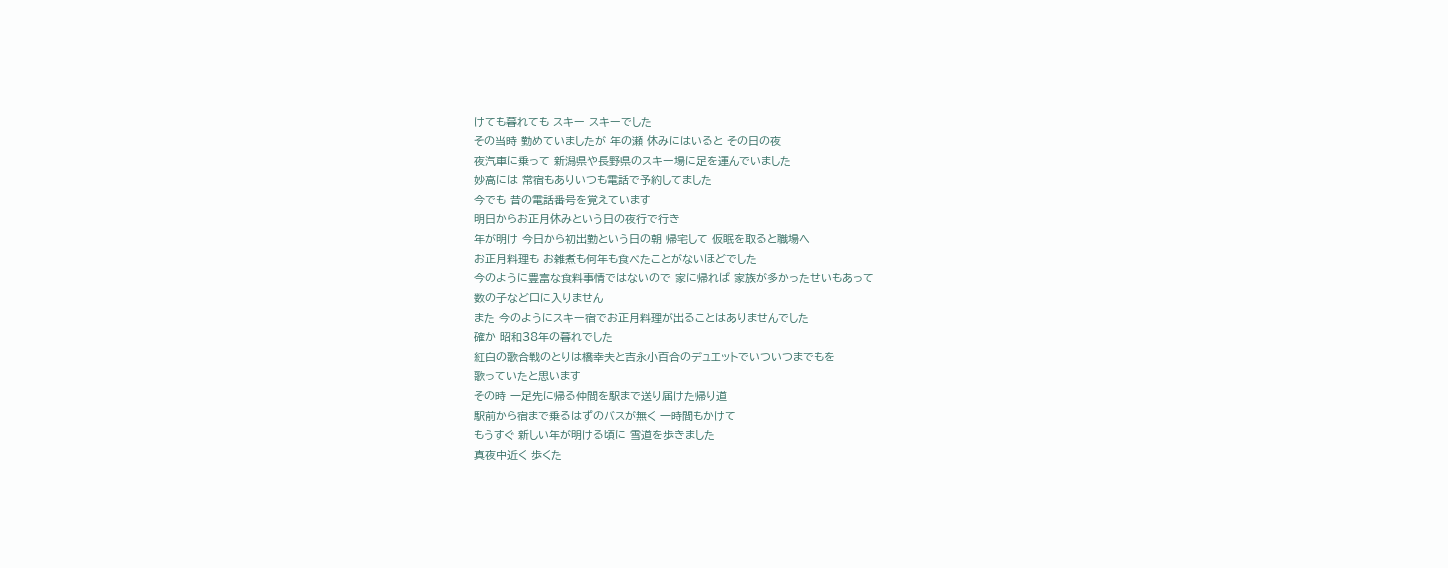けても暮れても スキー スキーでした
その当時 勤めていましたが 年の瀬 休みにはいると その日の夜
夜汽車に乗って 新潟県や長野県のスキー場に足を運んでいました
妙高には 常宿もありいつも電話で予約してました
今でも 昔の電話番号を覚えています
明日からお正月休みという日の夜行で行き
年が明け 今日から初出勤という日の朝 帰宅して 仮眠を取ると職場へ
お正月料理も お雑煮も何年も食べたことがないほどでした
今のように豊富な食料事情ではないので 家に帰れば 家族が多かったせいもあって
数の子など口に入りません
また 今のようにスキー宿でお正月料理が出ることはありませんでした
確か 昭和38年の暮れでした
紅白の歌合戦のとりは橋幸夫と吉永小百合のデュエットでいついつまでもを
歌っていたと思います
その時 一足先に帰る仲間を駅まで送り届けた帰り道
駅前から宿まで乗るはずのバスが無く 一時間もかけて
もうすぐ 新しい年が明ける頃に 雪道を歩きました
真夜中近く 歩くた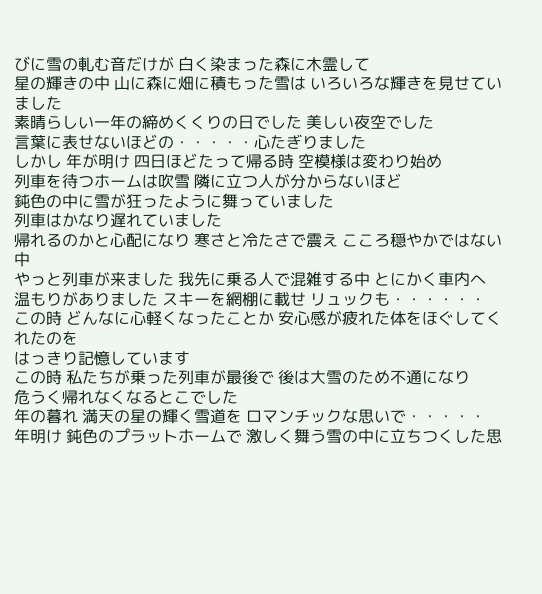びに雪の軋む音だけが 白く染まった森に木霊して
星の輝きの中 山に森に畑に積もった雪は いろいろな輝きを見せていました
素晴らしい一年の締めくくりの日でした 美しい夜空でした
言葉に表せないほどの・・・・・心たぎりました
しかし 年が明け 四日ほどたって帰る時 空模様は変わり始め
列車を待つホームは吹雪 隣に立つ人が分からないほど
鈍色の中に雪が狂ったように舞っていました
列車はかなり遅れていました
帰れるのかと心配になり 寒さと冷たさで震え こころ穏やかではない中
やっと列車が来ました 我先に乗る人で混雑する中 とにかく車内へ
温もりがありました スキーを網棚に載せ リュックも・・・・・・
この時 どんなに心軽くなったことか 安心感が疲れた体をほぐしてくれたのを
はっきり記憶しています
この時 私たちが乗った列車が最後で 後は大雪のため不通になり
危うく帰れなくなるとこでした
年の暮れ 満天の星の輝く雪道を ロマンチックな思いで・・・・・
年明け 鈍色のプラットホームで 激しく舞う雪の中に立ちつくした思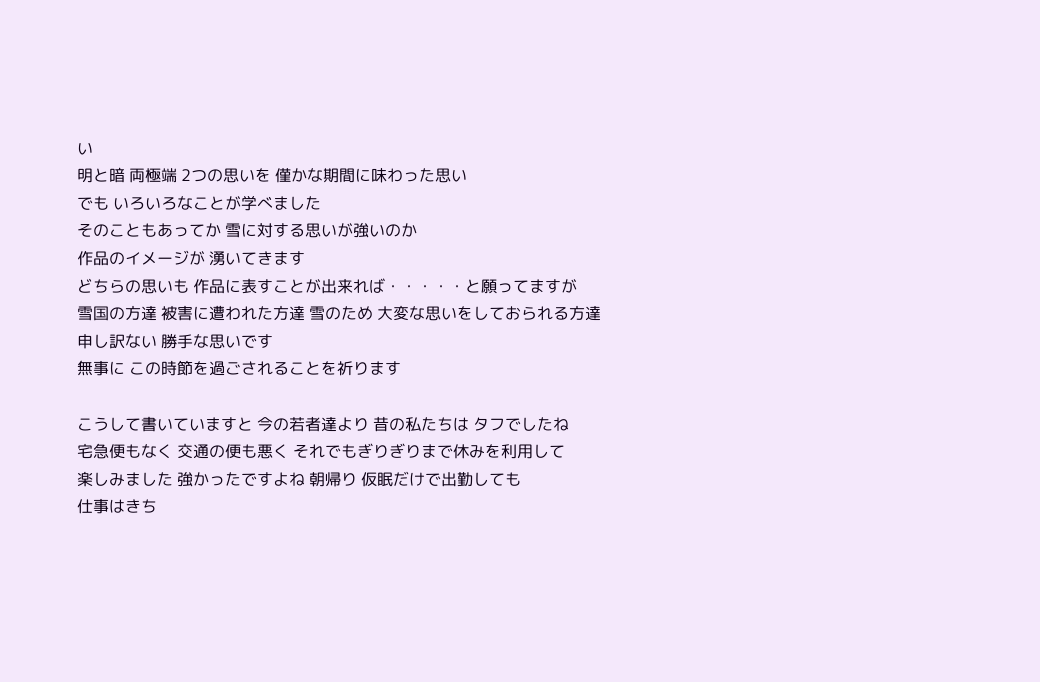い
明と暗 両極端 2つの思いを 僅かな期間に味わった思い
でも いろいろなことが学べました
そのこともあってか 雪に対する思いが強いのか
作品のイメージが 湧いてきます
どちらの思いも 作品に表すことが出来れば・・・・・と願ってますが
雪国の方達 被害に遭われた方達 雪のため 大変な思いをしておられる方達
申し訳ない 勝手な思いです
無事に この時節を過ごされることを祈ります

こうして書いていますと 今の若者達より 昔の私たちは タフでしたね
宅急便もなく 交通の便も悪く それでもぎりぎりまで休みを利用して
楽しみました 強かったですよね 朝帰り 仮眠だけで出勤しても
仕事はきち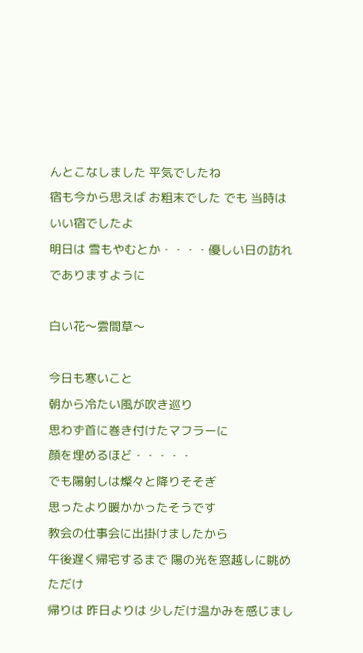んとこなしました 平気でしたね
宿も今から思えば お粗末でした でも 当時は いい宿でしたよ
明日は 雪もやむとか・・・・優しい日の訪れでありますように

白い花〜雲間草〜

今日も寒いこと
朝から冷たい風が吹き巡り
思わず首に巻き付けたマフラーに
顔を埋めるほど・・・・・
でも陽射しは燦々と降りそそぎ
思ったより暖かかったそうです
教会の仕事会に出掛けましたから
午後遅く帰宅するまで 陽の光を窓越しに眺めただけ
帰りは 昨日よりは 少しだけ温かみを感じまし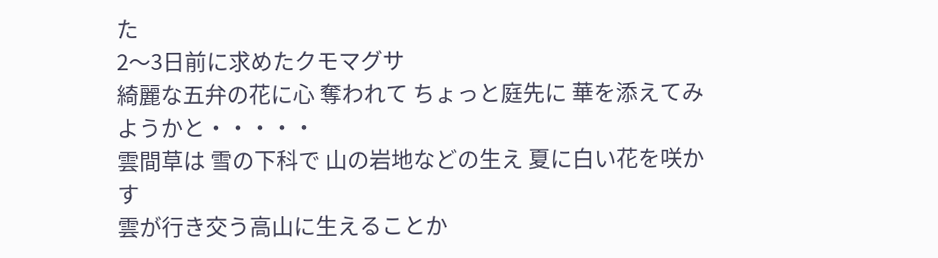た
2〜3日前に求めたクモマグサ
綺麗な五弁の花に心 奪われて ちょっと庭先に 華を添えてみようかと・・・・・
雲間草は 雪の下科で 山の岩地などの生え 夏に白い花を咲かす
雲が行き交う高山に生えることか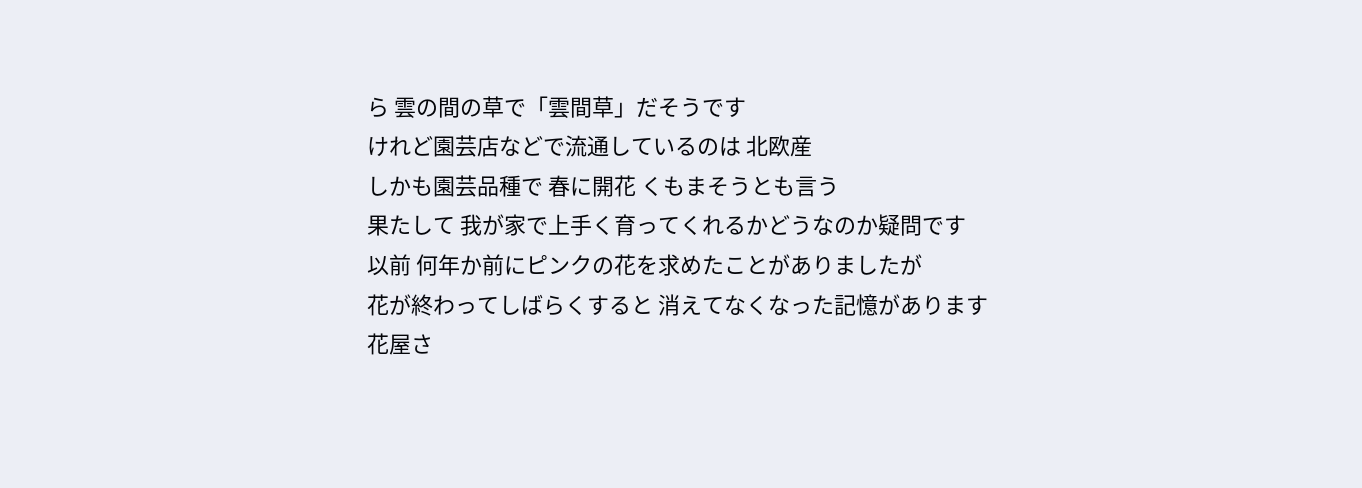ら 雲の間の草で「雲間草」だそうです
けれど園芸店などで流通しているのは 北欧産
しかも園芸品種で 春に開花 くもまそうとも言う
果たして 我が家で上手く育ってくれるかどうなのか疑問です
以前 何年か前にピンクの花を求めたことがありましたが
花が終わってしばらくすると 消えてなくなった記憶があります
花屋さ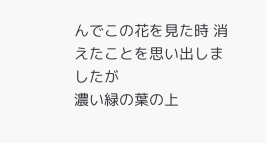んでこの花を見た時 消えたことを思い出しましたが
濃い緑の葉の上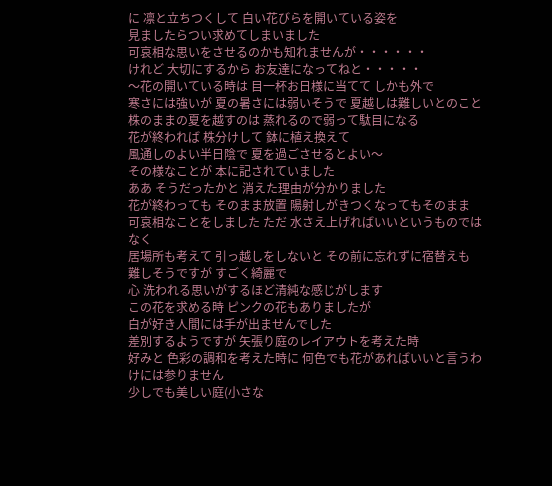に 凛と立ちつくして 白い花びらを開いている姿を
見ましたらつい求めてしまいました
可哀相な思いをさせるのかも知れませんが・・・・・・
けれど 大切にするから お友達になってねと・・・・・
〜花の開いている時は 目一杯お日様に当てて しかも外で
寒さには強いが 夏の暑さには弱いそうで 夏越しは難しいとのこと
株のままの夏を越すのは 蒸れるので弱って駄目になる
花が終われば 株分けして 鉢に植え換えて
風通しのよい半日陰で 夏を過ごさせるとよい〜
その様なことが 本に記されていました
ああ そうだったかと 消えた理由が分かりました
花が終わっても そのまま放置 陽射しがきつくなってもそのまま
可哀相なことをしました ただ 水さえ上げればいいというものではなく
居場所も考えて 引っ越しをしないと その前に忘れずに宿替えも
難しそうですが すごく綺麗で
心 洗われる思いがするほど清純な感じがします
この花を求める時 ピンクの花もありましたが
白が好き人間には手が出ませんでした
差別するようですが 矢張り庭のレイアウトを考えた時
好みと 色彩の調和を考えた時に 何色でも花があればいいと言うわけには参りません
少しでも美しい庭(小さな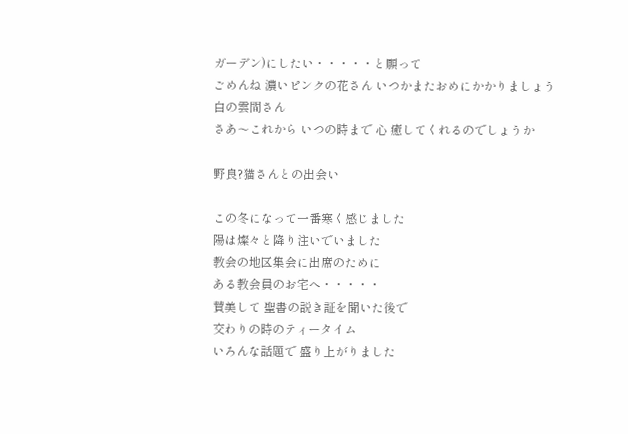ガーデン)にしたい・・・・・と願って
ごめんね 濃いピンクの花さん いつかまたおめにかかりましょう
白の雲間さん
さあ〜これから いつの時まで 心 癒してくれるのでしょうか

野良?猫さんとの出会い

この冬になって一番寒く感じました
陽は燦々と降り注いでいました
教会の地区集会に出席のために
ある教会員のお宅へ・・・・・
賛美して 聖書の説き証を聞いた後で
交わりの時のティータイム
いろんな話題で 盛り上がりました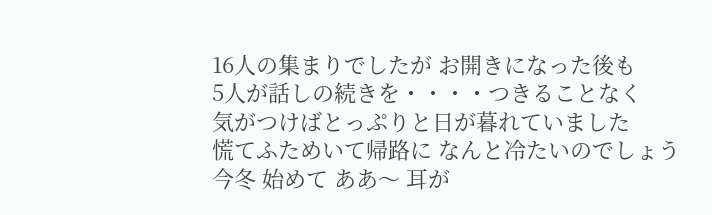16人の集まりでしたが お開きになった後も
5人が話しの続きを・・・・つきることなく
気がつけばとっぷりと日が暮れていました
慌てふためいて帰路に なんと冷たいのでしょう
今冬 始めて ああ〜 耳が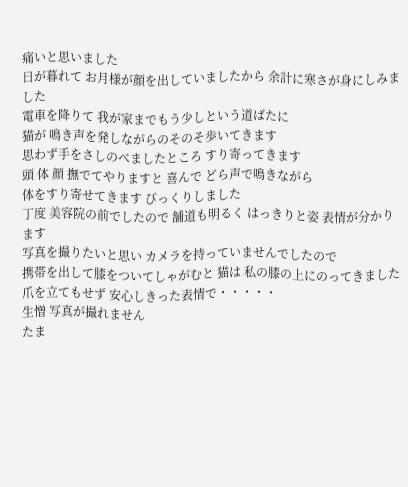痛いと思いました
日が暮れて お月様が顔を出していましたから 余計に寒さが身にしみました
電車を降りて 我が家までもう少しという道ばたに
猫が 鳴き声を発しながらのそのそ歩いてきます
思わず手をさしのべましたところ すり寄ってきます
頭 体 顔 撫でてやりますと 喜んで どら声で鳴きながら
体をすり寄せてきます びっくりしました
丁度 美容院の前でしたので 舗道も明るく はっきりと姿 表情が分かります
写真を撮りたいと思い カメラを持っていませんでしたので
携帯を出して膝をついてしゃがむと 猫は 私の膝の上にのってきました
爪を立てもせず 安心しきった表情で・・・・・
生憎 写真が撮れません
たま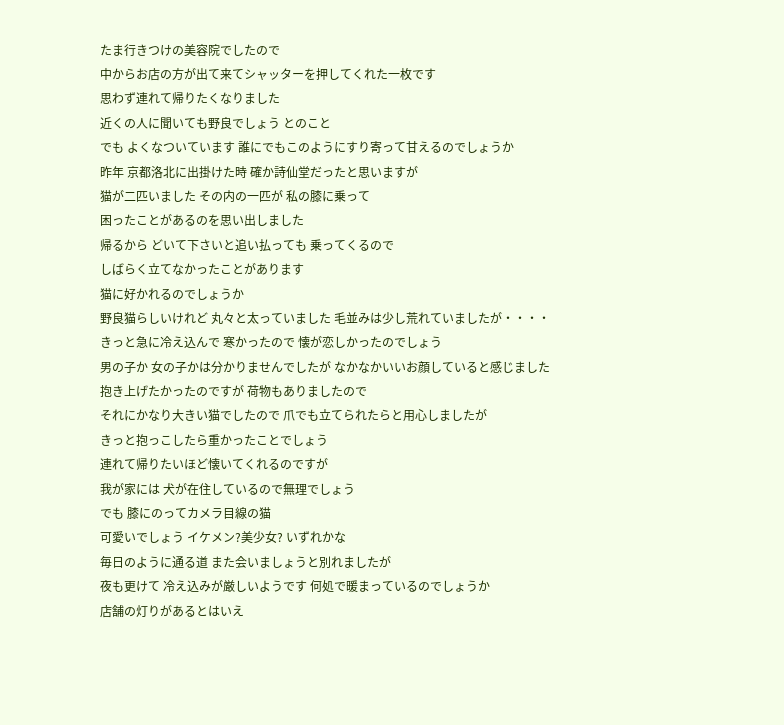たま行きつけの美容院でしたので
中からお店の方が出て来てシャッターを押してくれた一枚です
思わず連れて帰りたくなりました
近くの人に聞いても野良でしょう とのこと
でも よくなついています 誰にでもこのようにすり寄って甘えるのでしょうか
昨年 京都洛北に出掛けた時 確か詩仙堂だったと思いますが
猫が二匹いました その内の一匹が 私の膝に乗って
困ったことがあるのを思い出しました
帰るから どいて下さいと追い払っても 乗ってくるので
しばらく立てなかったことがあります
猫に好かれるのでしょうか
野良猫らしいけれど 丸々と太っていました 毛並みは少し荒れていましたが・・・・
きっと急に冷え込んで 寒かったので 懐が恋しかったのでしょう
男の子か 女の子かは分かりませんでしたが なかなかいいお顔していると感じました
抱き上げたかったのですが 荷物もありましたので
それにかなり大きい猫でしたので 爪でも立てられたらと用心しましたが
きっと抱っこしたら重かったことでしょう
連れて帰りたいほど懐いてくれるのですが
我が家には 犬が在住しているので無理でしょう
でも 膝にのってカメラ目線の猫
可愛いでしょう イケメン?美少女? いずれかな
毎日のように通る道 また会いましょうと別れましたが
夜も更けて 冷え込みが厳しいようです 何処で暖まっているのでしょうか
店舗の灯りがあるとはいえ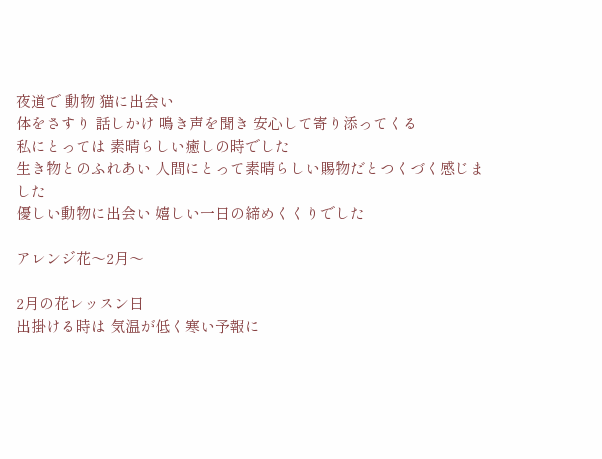夜道で 動物 猫に出会い
体をさすり 話しかけ 鳴き声を聞き 安心して寄り添ってくる
私にとっては 素晴らしい癒しの時でした
生き物とのふれあい 人間にとって素晴らしい賜物だとつくづく感じました
優しい動物に出会い 嬉しい一日の締めくくりでした

アレンジ花〜2月〜

2月の花レッスン日
出掛ける時は 気温が低く寒い予報に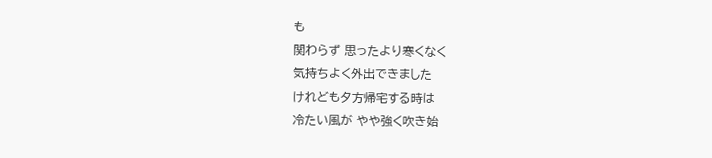も
関わらず 思ったより寒くなく
気持ちよく外出できました
けれども夕方帰宅する時は
冷たい風が やや強く吹き始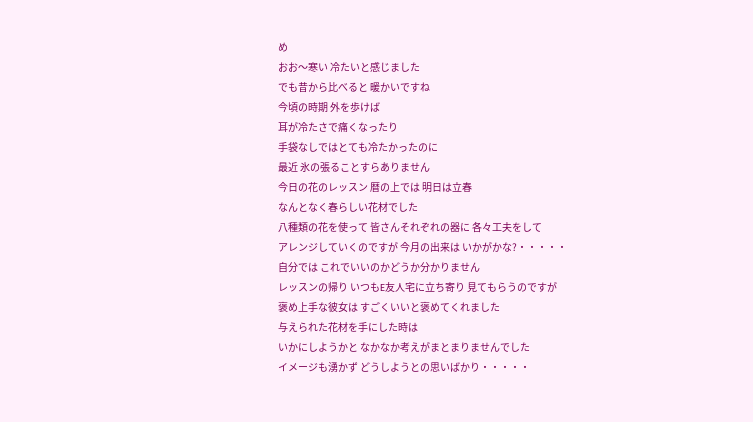め
おお〜寒い 冷たいと感じました
でも昔から比べると 暖かいですね
今頃の時期 外を歩けば
耳が冷たさで痛くなったり
手袋なしではとても冷たかったのに
最近 氷の張ることすらありません
今日の花のレッスン 暦の上では 明日は立春
なんとなく春らしい花材でした
八種類の花を使って 皆さんそれぞれの器に 各々工夫をして
アレンジしていくのですが 今月の出来は いかがかな?・・・・・
自分では これでいいのかどうか分かりません
レッスンの帰り いつもE友人宅に立ち寄り 見てもらうのですが
褒め上手な彼女は すごくいいと褒めてくれました
与えられた花材を手にした時は
いかにしようかと なかなか考えがまとまりませんでした
イメージも湧かず どうしようとの思いばかり・・・・・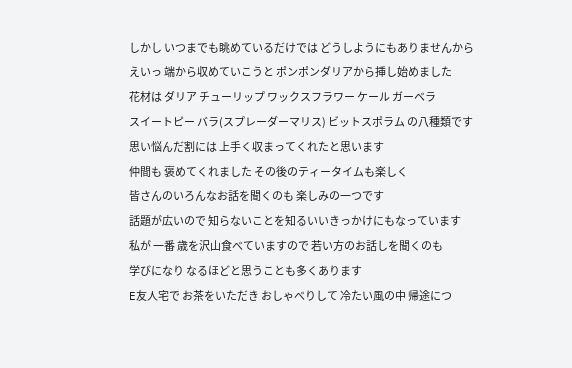しかし いつまでも眺めているだけでは どうしようにもありませんから
えいっ 端から収めていこうと ポンポンダリアから挿し始めました
花材は ダリア チューリップ ワックスフラワー ケール ガーベラ
スイートピー バラ(スプレーダーマリス) ビットスポラム の八種類です
思い悩んだ割には 上手く収まってくれたと思います
仲間も 褒めてくれました その後のティータイムも楽しく
皆さんのいろんなお話を聞くのも 楽しみの一つです
話題が広いので 知らないことを知るいいきっかけにもなっています
私が 一番 歳を沢山食べていますので 若い方のお話しを聞くのも
学びになり なるほどと思うことも多くあります
E友人宅で お茶をいただき おしゃべりして 冷たい風の中 帰途につ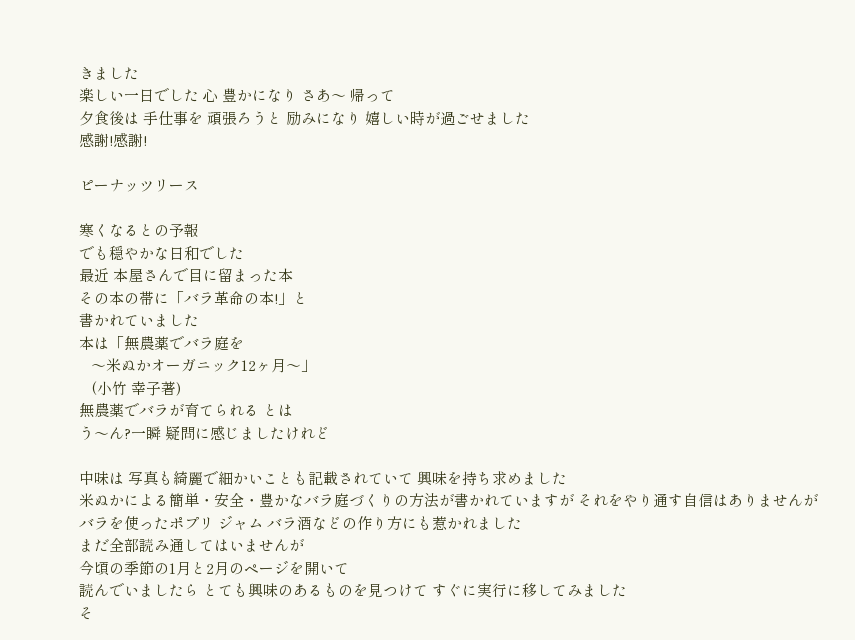きました
楽しい一日でした 心 豊かになり さあ〜 帰って
夕食後は 手仕事を 頑張ろうと 励みになり 嬉しい時が過ごせました
感謝!感謝!

ピーナッツリース

寒くなるとの予報
でも穏やかな日和でした
最近 本屋さんで目に留まった本
その本の帯に「バラ革命の本!」と
書かれていました
本は「無農薬でバラ庭を
   〜米ぬかオーガニック12ヶ月〜」
   (小竹 幸子著)
無農薬でバラが育てられる とは
う〜ん?一瞬 疑問に感じましたけれど

中味は 写真も綺麗で細かいことも記載されていて 興味を持ち求めました
米ぬかによる簡単・安全・豊かなバラ庭づくりの方法が書かれていますが それをやり通す自信はありませんが
バラを使ったポプリ ジャム バラ酒などの作り方にも惹かれました
まだ全部読み通してはいませんが
今頃の季節の1月と2月のページを開いて
読んでいましたら とても興味のあるものを見つけて すぐに実行に移してみました
そ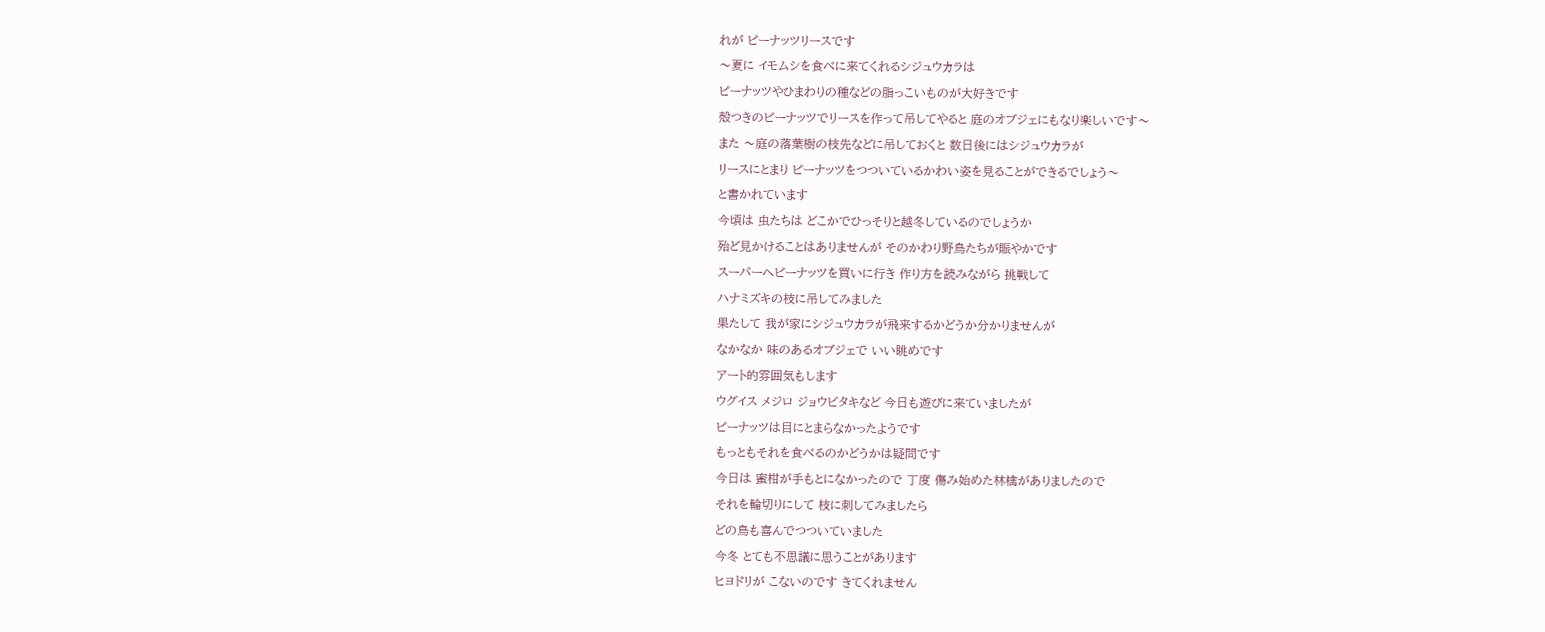れが ピーナッツリースです
〜夏に イモムシを食べに来てくれるシジュウカラは
ピーナッツやひまわりの種などの脂っこいものが大好きです
殻つきのピーナッツでリースを作って吊してやると 庭のオブジェにもなり楽しいです〜
また 〜庭の落葉樹の枝先などに吊しておくと 数日後にはシジュウカラが
リースにとまり ピーナッツをつついているかわい姿を見ることができるでしょう〜
と書かれています
今頃は 虫たちは どこかでひっそりと越冬しているのでしょうか
殆ど見かけることはありませんが そのかわり野鳥たちが賑やかです
スーパーへピーナッツを買いに行き 作り方を読みながら 挑戦して
ハナミズキの枝に吊してみました
果たして 我が家にシジュウカラが飛来するかどうか分かりませんが
なかなか 味のあるオブジェで いい眺めです
アート的雰囲気もします
ウグイス メジロ ジョウビタキなど 今日も遊びに来ていましたが
ピーナッツは目にとまらなかったようです
もっともそれを食べるのかどうかは疑問です
今日は 蜜柑が手もとになかったので 丁度 傷み始めた林檎がありましたので
それを輪切りにして 枝に刺してみましたら
どの鳥も喜んでつついていました
今冬 とても不思議に思うことがあります
ヒヨドリが こないのです きてくれません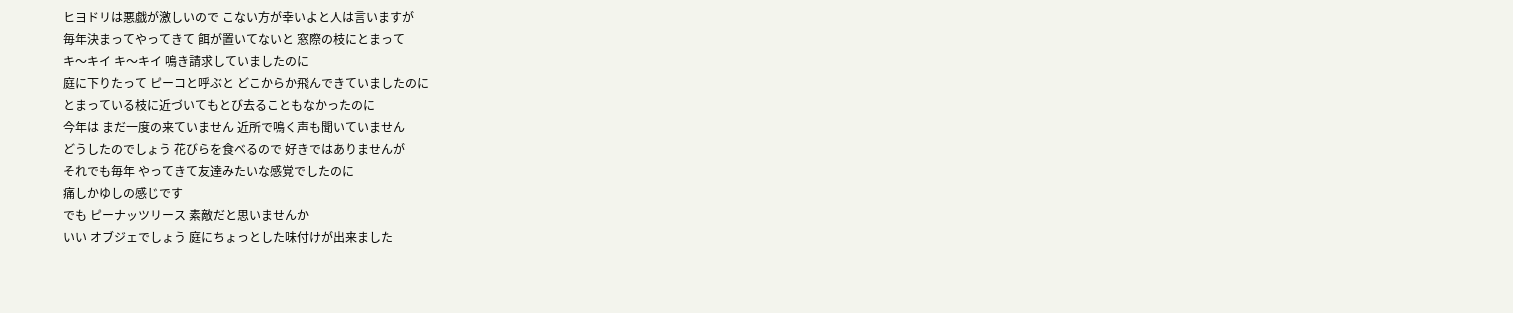ヒヨドリは悪戯が激しいので こない方が幸いよと人は言いますが
毎年決まってやってきて 餌が置いてないと 窓際の枝にとまって
キ〜キイ キ〜キイ 鳴き請求していましたのに
庭に下りたって ピーコと呼ぶと どこからか飛んできていましたのに
とまっている枝に近づいてもとび去ることもなかったのに
今年は まだ一度の来ていません 近所で鳴く声も聞いていません
どうしたのでしょう 花びらを食べるので 好きではありませんが
それでも毎年 やってきて友達みたいな感覚でしたのに
痛しかゆしの感じです
でも ピーナッツリース 素敵だと思いませんか
いい オブジェでしょう 庭にちょっとした味付けが出来ました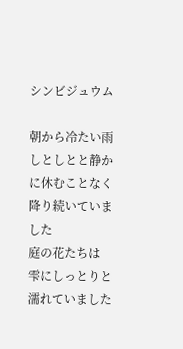シンビジュウム

朝から冷たい雨
しとしとと静かに休むことなく
降り続いていました
庭の花たちは 雫にしっとりと
濡れていました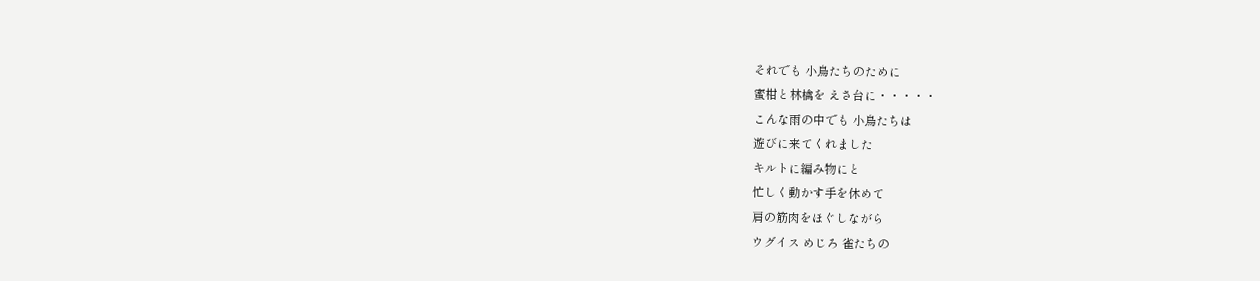それでも 小鳥たちのために
蜜柑と林檎を えさ台に・・・・・
こんな雨の中でも 小鳥たちは
遊びに来てくれました
キルトに編み物にと
忙しく動かす手を休めて
肩の筋肉をほぐしながら
ウグイス めじろ 雀たちの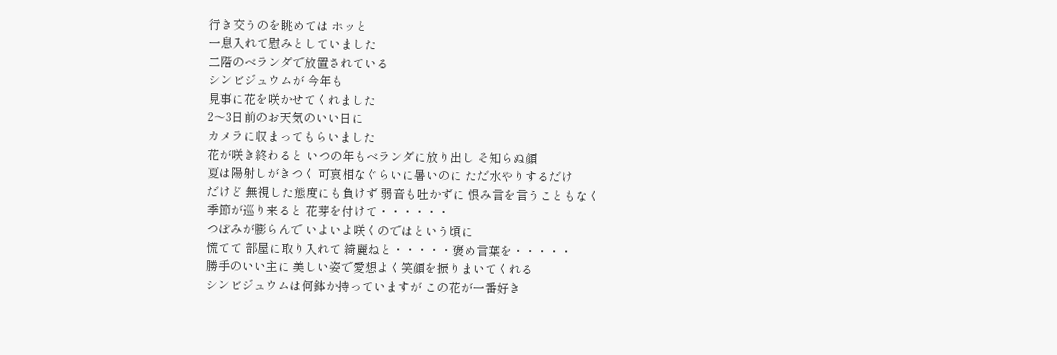行き交うのを眺めては ホッと
一息入れて慰みとしていました
二階のベランダで放置されている
シンビジュウムが 今年も
見事に花を咲かせてくれました
2〜3日前のお天気のいい日に
カメラに収まってもらいました
花が咲き終わると いつの年もベランダに放り出し そ知らぬ顔
夏は陽射しがきつく 可哀相なぐらいに暑いのに ただ水やりするだけ
だけど 無視した態度にも負けず 弱音も吐かずに 恨み言を言うこともなく
季節が巡り来ると 花芽を付けて・・・・・・
つぼみが膨らんで いよいよ咲くのではという頃に
慌てて 部屋に取り入れて 綺麗ねと・・・・・褒め言葉を・・・・・
勝手のいい主に 美しい姿で愛想よく笑顔を振りまいてくれる
シンビジュウムは何鉢か持っていますが この花が一番好き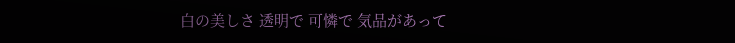白の美しさ 透明で 可憐で 気品があって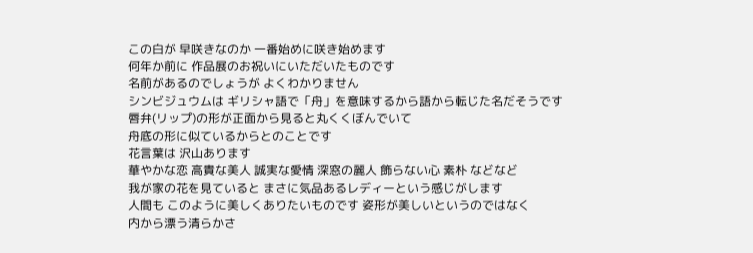この白が 早咲きなのか 一番始めに咲き始めます
何年か前に 作品展のお祝いにいただいたものです
名前があるのでしょうが よくわかりません
シンビジュウムは ギリシャ語で「舟」を意味するから語から転じた名だそうです
唇弁(リップ)の形が正面から見ると丸くくぼんでいて
舟底の形に似ているからとのことです
花言葉は 沢山あります
華やかな恋 高貴な美人 誠実な愛情 深窓の麗人 飾らない心 素朴 などなど
我が家の花を見ていると まさに気品あるレディーという感じがします
人間も このように美しくありたいものです 姿形が美しいというのではなく
内から漂う清らかさ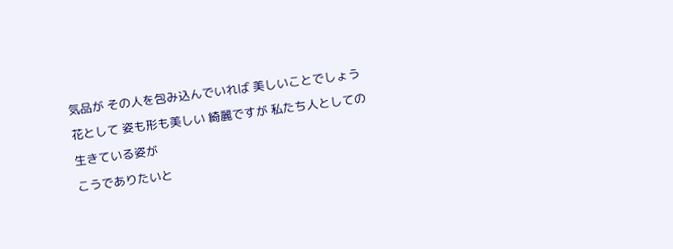気品が その人を包み込んでいれば 美しいことでしょう
花として 姿も形も美しい 綺麗ですが 私たち人としての生きている姿が
こうでありたいと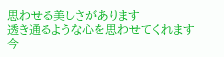思わせる美しさがあります
透き通るような心を思わせてくれます
今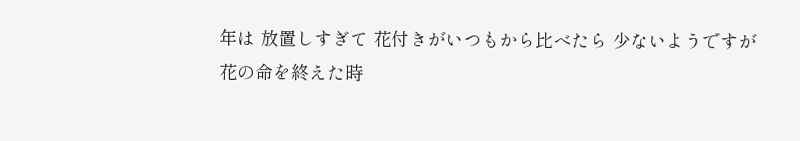年は 放置しすぎて 花付きがいつもから比べたら 少ないようですが
花の命を終えた時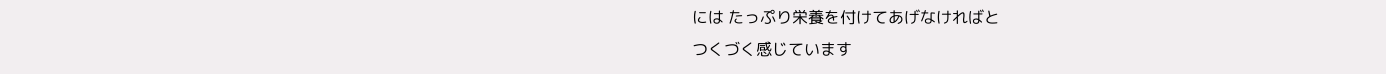には たっぷり栄養を付けてあげなければと
つくづく感じています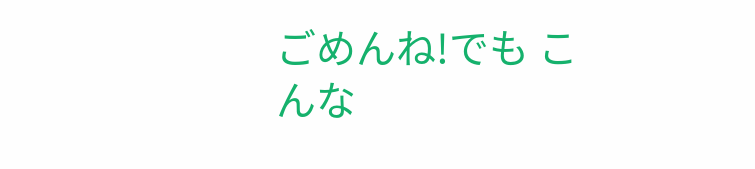ごめんね!でも こんな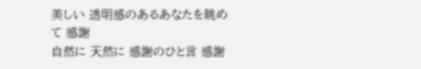美しい 透明感のあるあなたを眺めて 感謝
自然に 天然に 感謝のひと言 感謝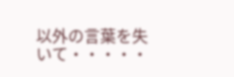以外の言葉を失いて・・・・・